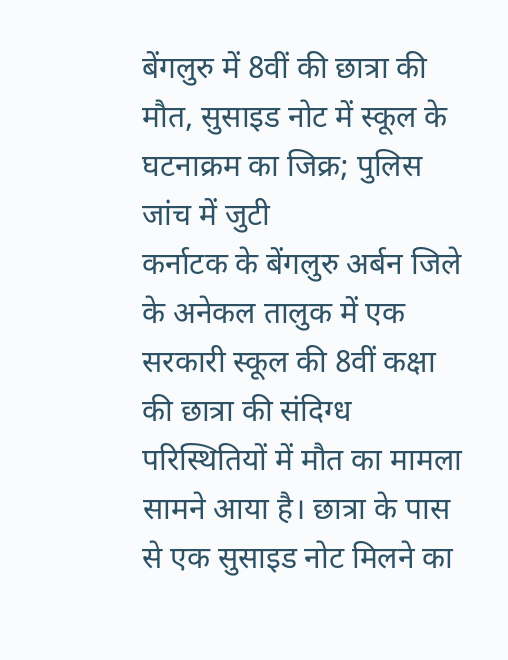बेंगलुरु में 8वीं की छात्रा की मौत, सुसाइड नोट में स्कूल के घटनाक्रम का जिक्र; पुलिस जांच में जुटी
कर्नाटक के बेंगलुरु अर्बन जिले के अनेकल तालुक में एक सरकारी स्कूल की 8वीं कक्षा की छात्रा की संदिग्ध परिस्थितियों में मौत का मामला सामने आया है। छात्रा के पास से एक सुसाइड नोट मिलने का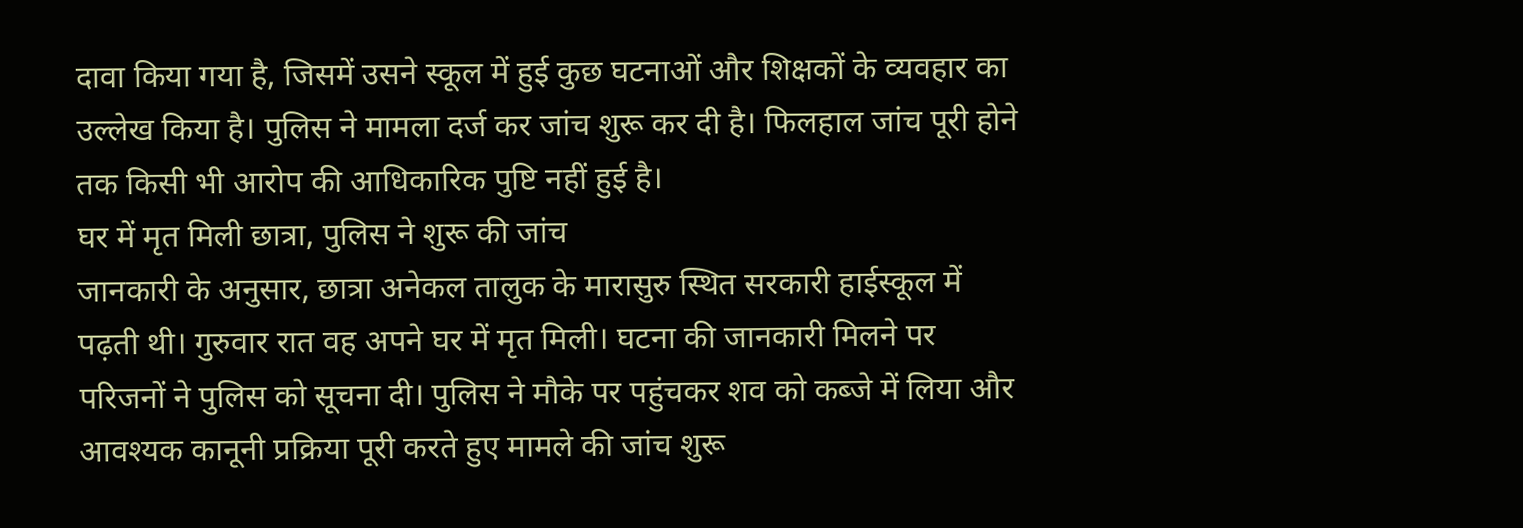दावा किया गया है, जिसमें उसने स्कूल में हुई कुछ घटनाओं और शिक्षकों के व्यवहार का उल्लेख किया है। पुलिस ने मामला दर्ज कर जांच शुरू कर दी है। फिलहाल जांच पूरी होने तक किसी भी आरोप की आधिकारिक पुष्टि नहीं हुई है।
घर में मृत मिली छात्रा, पुलिस ने शुरू की जांच
जानकारी के अनुसार, छात्रा अनेकल तालुक के मारासुरु स्थित सरकारी हाईस्कूल में पढ़ती थी। गुरुवार रात वह अपने घर में मृत मिली। घटना की जानकारी मिलने पर परिजनों ने पुलिस को सूचना दी। पुलिस ने मौके पर पहुंचकर शव को कब्जे में लिया और आवश्यक कानूनी प्रक्रिया पूरी करते हुए मामले की जांच शुरू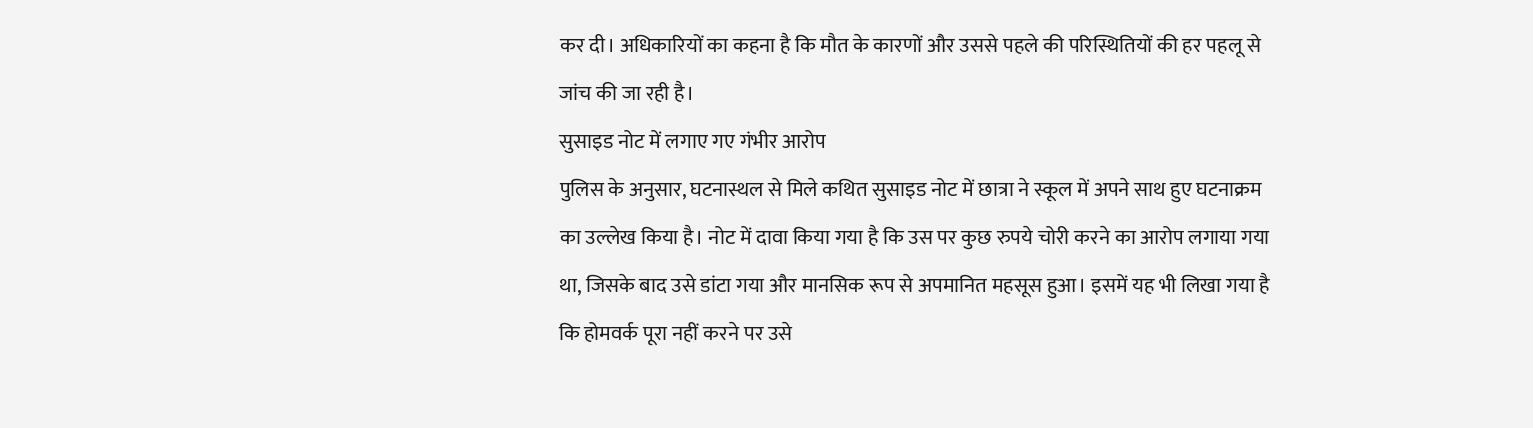कर दी। अधिकारियों का कहना है कि मौत के कारणों और उससे पहले की परिस्थितियों की हर पहलू से जांच की जा रही है।
सुसाइड नोट में लगाए गए गंभीर आरोप
पुलिस के अनुसार, घटनास्थल से मिले कथित सुसाइड नोट में छात्रा ने स्कूल में अपने साथ हुए घटनाक्रम का उल्लेख किया है। नोट में दावा किया गया है कि उस पर कुछ रुपये चोरी करने का आरोप लगाया गया था, जिसके बाद उसे डांटा गया और मानसिक रूप से अपमानित महसूस हुआ। इसमें यह भी लिखा गया है कि होमवर्क पूरा नहीं करने पर उसे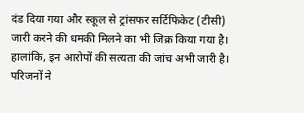दंड दिया गया और स्कूल से ट्रांसफर सर्टिफिकेट (टीसी) जारी करने की धमकी मिलने का भी जिक्र किया गया है। हालांकि, इन आरोपों की सत्यता की जांच अभी जारी है।
परिजनों ने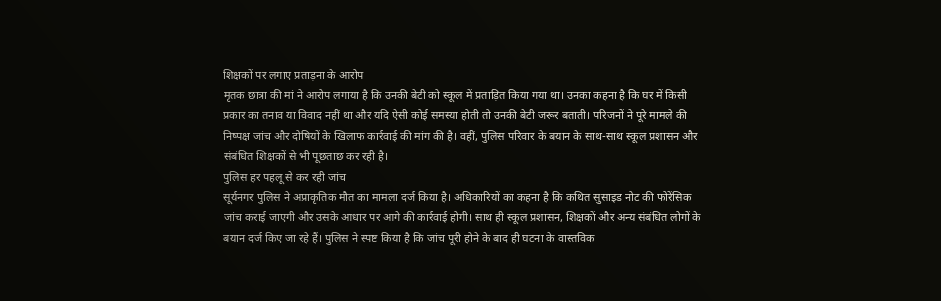शिक्षकों पर लगाए प्रताड़ना के आरोप
मृतक छात्रा की मां ने आरोप लगाया है कि उनकी बेटी को स्कूल में प्रताड़ित किया गया था। उनका कहना है कि घर में किसी प्रकार का तनाव या विवाद नहीं था और यदि ऐसी कोई समस्या होती तो उनकी बेटी जरूर बताती। परिजनों ने पूरे मामले की निष्पक्ष जांच और दोषियों के खिलाफ कार्रवाई की मांग की है। वहीं, पुलिस परिवार के बयान के साथ-साथ स्कूल प्रशासन और संबंधित शिक्षकों से भी पूछताछ कर रही है।
पुलिस हर पहलू से कर रही जांच
सूर्यनगर पुलिस ने अप्राकृतिक मौत का मामला दर्ज किया है। अधिकारियों का कहना है कि कथित सुसाइड नोट की फोरेंसिक जांच कराई जाएगी और उसके आधार पर आगे की कार्रवाई होगी। साथ ही स्कूल प्रशासन, शिक्षकों और अन्य संबंधित लोगों के बयान दर्ज किए जा रहे हैं। पुलिस ने स्पष्ट किया है कि जांच पूरी होने के बाद ही घटना के वास्तविक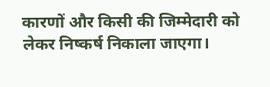कारणों और किसी की जिम्मेदारी को लेकर निष्कर्ष निकाला जाएगा।